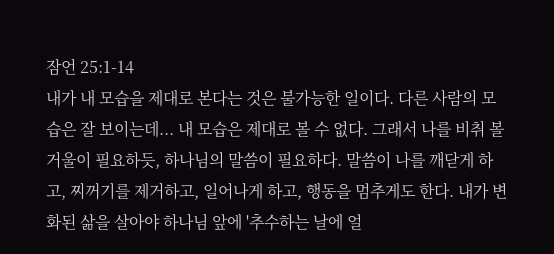잠언 25:1-14
내가 내 모습을 제대로 본다는 것은 불가능한 일이다. 다른 사람의 모습은 잘 보이는데... 내 모습은 제대로 볼 수 없다. 그래서 나를 비취 볼 거울이 필요하듯, 하나님의 말씀이 필요하다. 말씀이 나를 깨닫게 하고, 찌꺼기를 제거하고, 일어나게 하고, 행동을 멈추게도 한다. 내가 변화된 삶을 살아야 하나님 앞에 '추수하는 날에 얼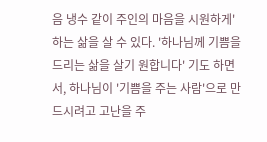음 냉수 같이 주인의 마음을 시원하게' 하는 삶을 살 수 있다. '하나님께 기쁨을 드리는 삶을 살기 원합니다' 기도 하면서, 하나님이 '기쁨을 주는 사람'으로 만드시려고 고난을 주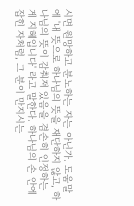시면 원망하고 분노하는 자는 아닌가. 도움말에 '내 뜻으로 하나님의 뜻을 재단하지 않고, 하나님의 뜻이 감춰져 있음을 겸손히 인정하는 게 지혜입니다' 라고 말한다. 하나님의 손 안에 잡힌 자처럼, 그 분이 만지시는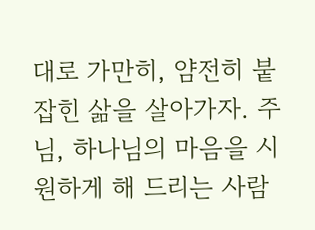대로 가만히, 얌전히 붙잡힌 삶을 살아가자. 주님, 하나님의 마음을 시원하게 해 드리는 사람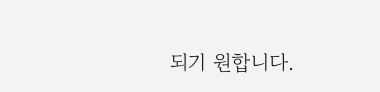되기 원합니다.